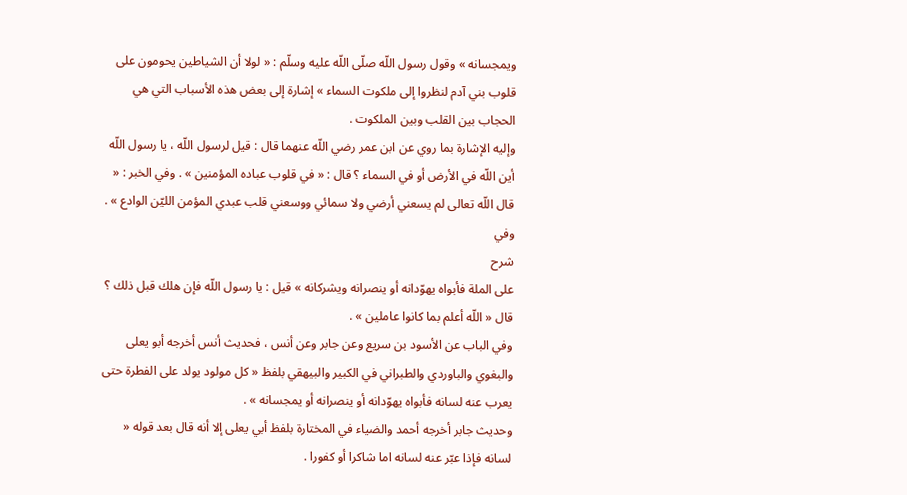ويمجسانه » وقول رسول اللّه صلّى اللّه عليه وسلّم : « لولا أن الشياطين يحومون على قلوب بني آدم لنظروا إلى ملكوت السماء » إشارة إلى بعض هذه الأسباب التي هي الحجاب بين القلب وبين الملكوت .
وإليه الإشارة بما روي عن ابن عمر رضي اللّه عنهما قال : قيل لرسول اللّه ، يا رسول اللّه أين اللّه في الأرض أو في السماء ؟ قال : « في قلوب عباده المؤمنين » . وفي الخبر : « قال اللّه تعالى لم يسعني أرضي ولا سمائي ووسعني قلب عبدي المؤمن الليّن الوادع » . وفي
شرح
على الملة فأبواه يهوّدانه أو ينصرانه ويشركانه » قيل : يا رسول اللّه فإن هلك قبل ذلك ؟ قال « اللّه أعلم بما كانوا عاملين » .
وفي الباب عن الأسود بن سريع وعن جابر وعن أنس ، فحديث أنس أخرجه أبو يعلى والبغوي والباوردي والطبراني في الكبير والبيهقي بلفظ « كل مولود يولد على الفطرة حتى يعرب عنه لسانه فأبواه يهوّدانه أو ينصرانه أو يمجسانه » .
وحديث جابر أخرجه أحمد والضياء في المختارة بلفظ أبي يعلى إلا أنه قال بعد قوله « لسانه فإذا عبّر عنه لسانه اما شاكرا أو كفورا .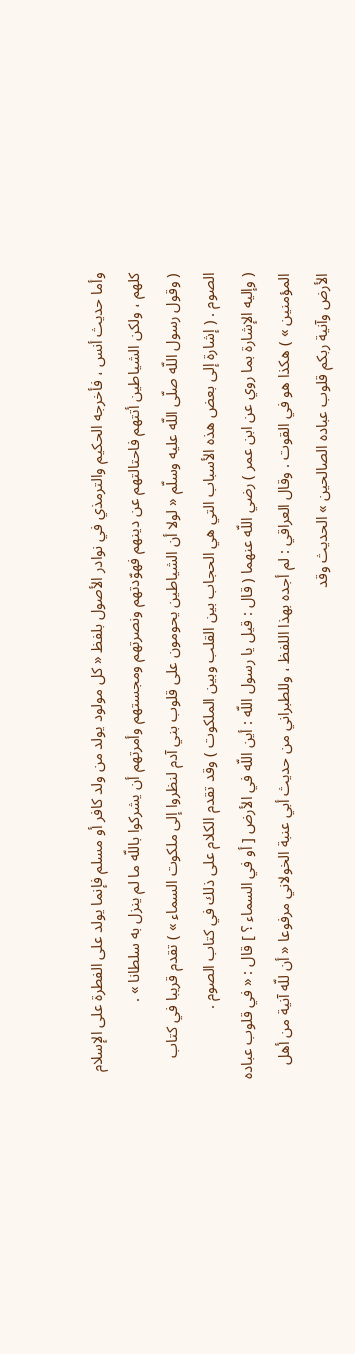وأما حديث أنس ، فأخرجه الحكيم والترمذي في نوادر الأصول بلفظ « كل مولود يولد من ولد كافر أو مسلم فإنما يولد على الفطرة على الإسلام كلهم ، ولكن الشياطين أتتهم فاحتالتهم عن دينهم فهوّدتهم ونصرتهم ومجستهم وأمرتهم أن يشركوا باللّه ما لم ينزل به سلطانا » .
( وقول رسول اللّه صلّى اللّه عليه وسلّم « لولا أن الشياطين يحومون على قلوب بني آدم لنظروا إلى ملكوت السماء » ) تقدم قريبا في كتاب الصوم . ( إشارة إلى بعض هذه الأسباب التي هي الحجاب بين القلب وبين الملكوت ) وقد تقدم الكلام على ذلك في كتاب الصوم .
( وإليه الإشارة بما روي عن ابن عمر ) رضي اللّه عنهما ( قال : قيل يا رسول اللّه : أين اللّه في الأرض [ أو في السماء ؟ ] قال : « في قلوب عباده المؤمنين » ) هكذا هو في القوت . وقال العراقي : لم أجده بهذا اللفظ ، وللطبراني من حديث أبي عنبة الخولاني مرفوعا « أن للّه آنية من أهل الأرض وآنية ربكم قلوب عباده الصالحين » الحديث وقد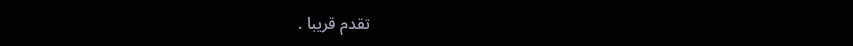تقدم قريبا .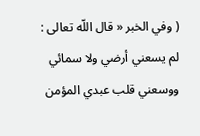( وفي الخبر « قال اللّه تعالى : لم يسعني أرضي ولا سمائي ووسعني قلب عبدي المؤمن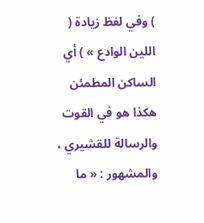) وفي لفظ زيادة ( اللين الوادع » ) أي الساكن المطمئن هكذا هو في القوت والرسالة للقشيري ، والمشهور : « ما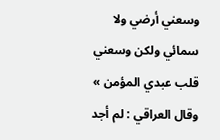وسعني أرضي ولا سمائي ولكن وسعني قلب عبدي المؤمن » وقال العراقي : لم أجد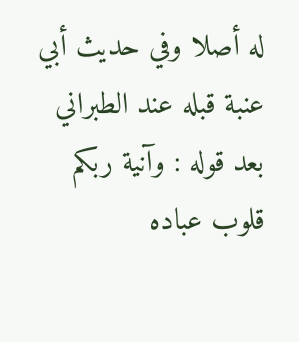له أصلا وفي حديث أبي عنبة قبله عند الطبراني بعد قوله : وآنية ربكم قلوب عباده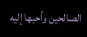الصالحين وأحبها إليه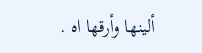ألينها وأرقها اه .